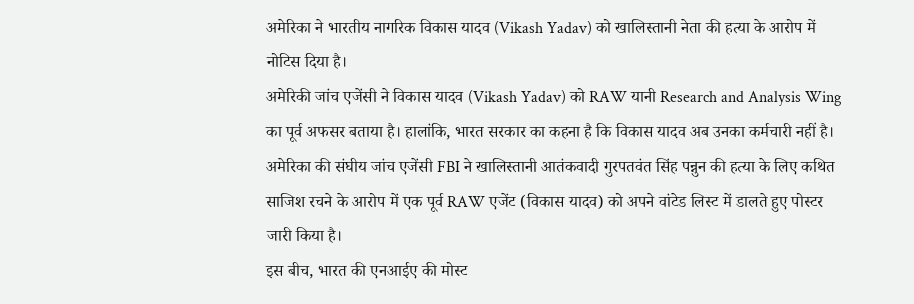अमेरिका ने भारतीय नागरिक विकास यादव (Vikash Yadav) को खालिस्तानी नेता की हत्या के आरोप में नोटिस दिया है।
अमेरिकी जांच एजेंसी ने विकास यादव (Vikash Yadav) को RAW यानी Research and Analysis Wing का पूर्व अफसर बताया है। हालांकि, भारत सरकार का कहना है कि विकास यादव अब उनका कर्मचारी नहीं है।
अमेरिका की संघीय जांच एजेंसी FBI ने खालिस्तानी आतंकवादी गुरपतवंत सिंह पन्नुन की हत्या के लिए कथित साजिश रचने के आरोप में एक पूर्व RAW एजेंट (विकास यादव) को अपने वांटेड लिस्ट में डालते हुए पोस्टर जारी किया है।
इस बीच, भारत की एनआईए की मोस्ट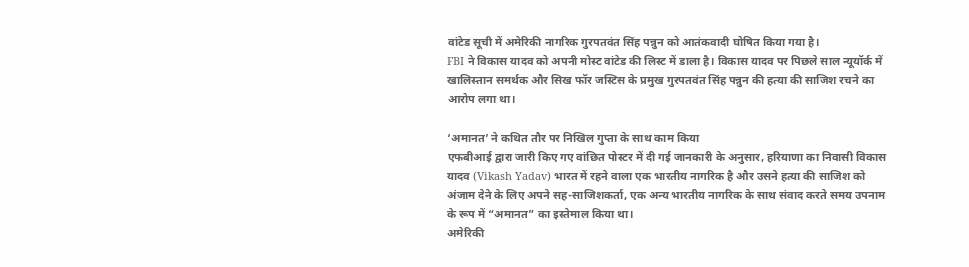वांटेड सूची में अमेरिकी नागरिक गुरपतवंत सिंह पन्नुन को आतंकवादी घोषित किया गया है।
FBI ने विकास यादव को अपनी मोस्ट वांटेड की लिस्ट में डाला है। विकास यादव पर पिछले साल न्यूयॉर्क में खालिस्तान समर्थक और सिख फॉर जस्टिस के प्रमुख गुरपतवंत सिंह पन्नुन की हत्या की साजिश रचने का आरोप लगा था।

‘अमानत’ ने कथित तौर पर निखिल गुप्ता के साथ काम किया
एफबीआई द्वारा जारी किए गए वांछित पोस्टर में दी गई जानकारी के अनुसार, हरियाणा का निवासी विकास यादव (Vikash Yadav) भारत में रहने वाला एक भारतीय नागरिक है और उसने हत्या की साजिश को अंजाम देने के लिए अपने सह-साजिशकर्ता, एक अन्य भारतीय नागरिक के साथ संवाद करते समय उपनाम के रूप में “अमानत” का इस्तेमाल किया था।
अमेरिकी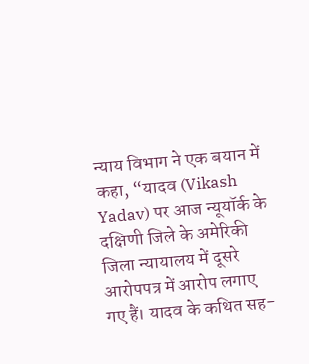न्याय विभाग ने एक बयान में कहा, “यादव (Vikash Yadav) पर आज न्यूयॉर्क के दक्षिणी जिले के अमेरिकी जिला न्यायालय में दूसरे आरोपपत्र में आरोप लगाए गए हैं। यादव के कथित सह-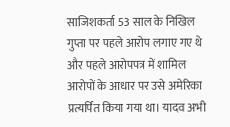साजिशकर्ता 53 साल के निखिल गुप्ता पर पहले आरोप लगाए गए थे और पहले आरोपपत्र में शामिल आरोपों के आधार पर उसे अमेरिका प्रत्यर्पित किया गया था। यादव अभी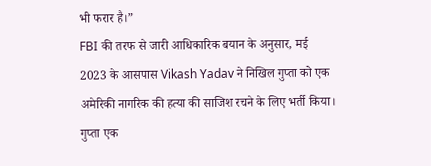भी फरार है।”
FBI की तरफ से जारी आधिकारिक बयान के अनुसार, मई 2023 के आसपास Vikash Yadav ने निखिल गुप्ता को एक अमेरिकी नागरिक की हत्या की साजिश रचने के लिए भर्ती किया। गुप्ता एक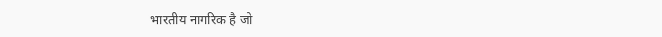भारतीय नागरिक है जो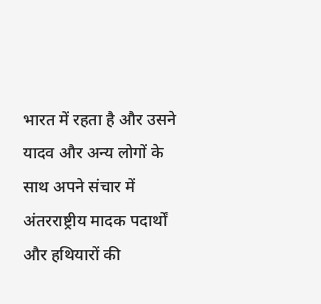भारत में रहता है और उसने यादव और अन्य लोगों के साथ अपने संचार में अंतरराष्ट्रीय मादक पदार्थों और हथियारों की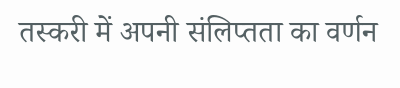तस्करी में अपनी संलिप्तता का वर्णन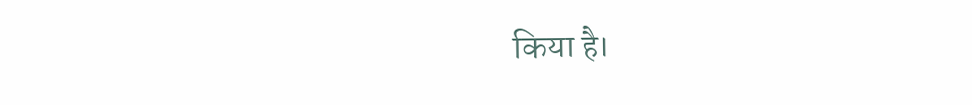किया है।